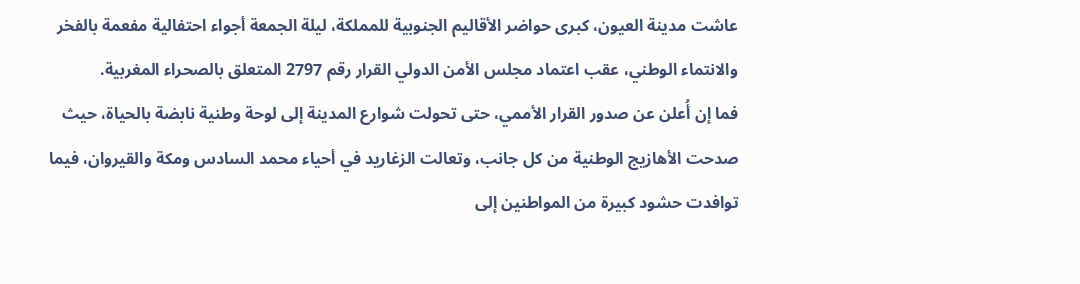عاشت مدينة العيون، كبرى حواضر الأقاليم الجنوبية للمملكة، ليلة الجمعة أجواء احتفالية مفعمة بالفخر والانتماء الوطني، عقب اعتماد مجلس الأمن الدولي القرار رقم 2797 المتعلق بالصحراء المغربية.
فما إن أُعلن عن صدور القرار الأممي، حتى تحولت شوارع المدينة إلى لوحة وطنية نابضة بالحياة، حيث صدحت الأهازيج الوطنية من كل جانب، وتعالت الزغاريد في أحياء محمد السادس ومكة والقيروان، فيما توافدت حشود كبيرة من المواطنين إلى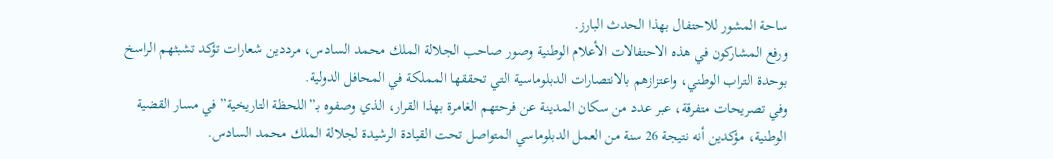ساحة المشور للاحتفال بهذا الحدث البارز.
ورفع المشاركون في هذه الاحتفالات الأعلام الوطنية وصور صاحب الجلالة الملك محمد السادس، مرددين شعارات تؤكد تشبثهم الراسخ بوحدة التراب الوطني، واعتزازهم بالانتصارات الدبلوماسية التي تحققها المملكة في المحافل الدولية.
وفي تصريحات متفرقة، عبر عدد من سكان المدينة عن فرحتهم الغامرة بهذا القرار، الذي وصفوه بـ”اللحظة التاريخية” في مسار القضية الوطنية، مؤكدين أنه نتيجة 26 سنة من العمل الدبلوماسي المتواصل تحت القيادة الرشيدة لجلالة الملك محمد السادس.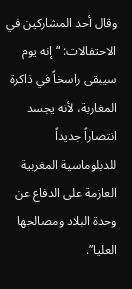وقال أحد المشاركين في الاحتفالات: “إنه يوم سيبقى راسخاً في ذاكرة المغاربة، لأنه يجسد انتصاراً جديداً للدبلوماسية المغربية العازمة على الدفاع عن وحدة البلاد ومصالحها العليا”.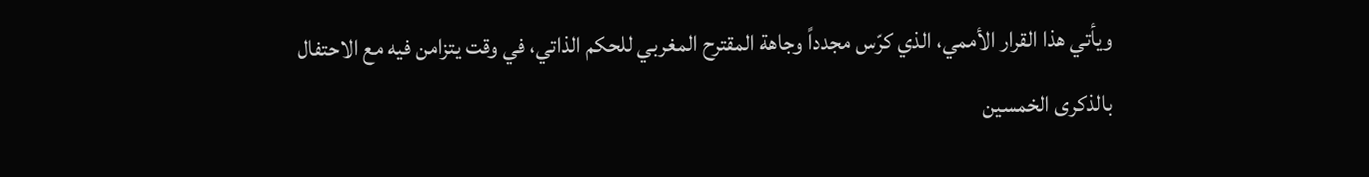ويأتي هذا القرار الأممي، الذي كرّس مجدداً وجاهة المقترح المغربي للحكم الذاتي، في وقت يتزامن فيه مع الاحتفال بالذكرى الخمسين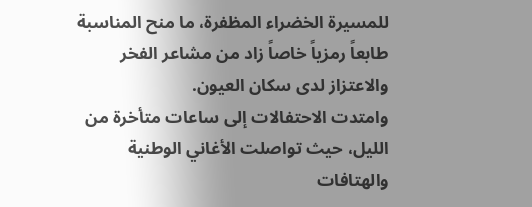للمسيرة الخضراء المظفرة، ما منح المناسبة طابعاً رمزياً خاصاً زاد من مشاعر الفخر والاعتزاز لدى سكان العيون.
وامتدت الاحتفالات إلى ساعات متأخرة من الليل، حيث تواصلت الأغاني الوطنية والهتافات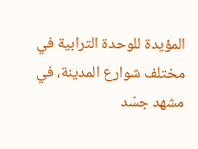المؤيدة للوحدة الترابية في مختلف شوارع المدينة، في مشهد جسّد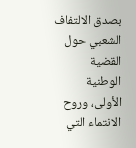بصدق الالتفاف الشعبي حول القضية الوطنية الأولى، وروح الانتماء التي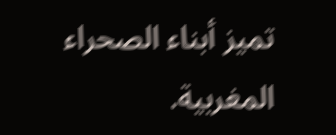تميز أبناء الصحراء المغربية.